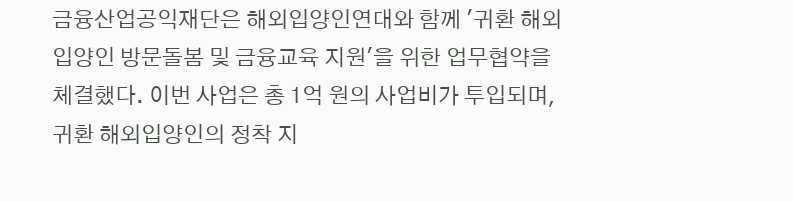금융산업공익재단은 해외입양인연대와 함께 '귀환 해외입양인 방문돌봄 및 금융교육 지원'을 위한 업무협약을 체결했다. 이번 사업은 총 1억 원의 사업비가 투입되며, 귀환 해외입양인의 정착 지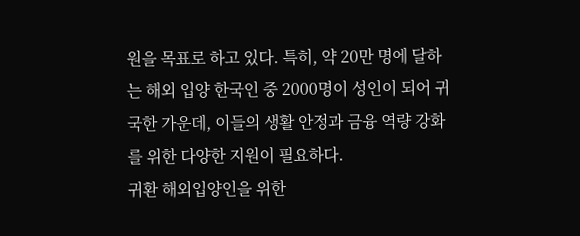원을 목표로 하고 있다. 특히, 약 20만 명에 달하는 해외 입양 한국인 중 2000명이 성인이 되어 귀국한 가운데, 이들의 생활 안정과 금융 역량 강화를 위한 다양한 지원이 필요하다.
귀환 해외입양인을 위한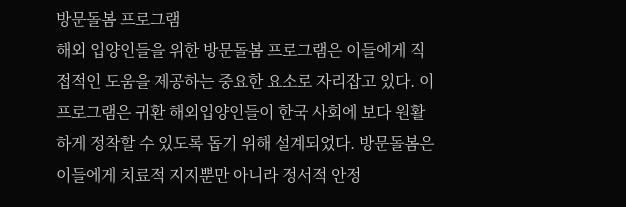방문돌봄 프로그램
해외 입양인들을 위한 방문돌봄 프로그램은 이들에게 직접적인 도움을 제공하는 중요한 요소로 자리잡고 있다. 이 프로그램은 귀환 해외입양인들이 한국 사회에 보다 원활하게 정착할 수 있도록 돕기 위해 설계되었다. 방문돌봄은 이들에게 치료적 지지뿐만 아니라 정서적 안정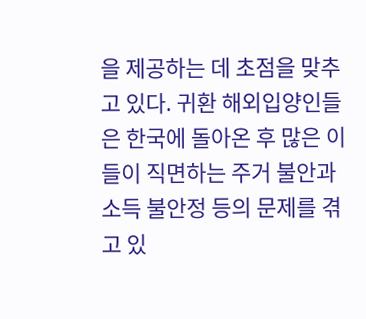을 제공하는 데 초점을 맞추고 있다. 귀환 해외입양인들은 한국에 돌아온 후 많은 이들이 직면하는 주거 불안과 소득 불안정 등의 문제를 겪고 있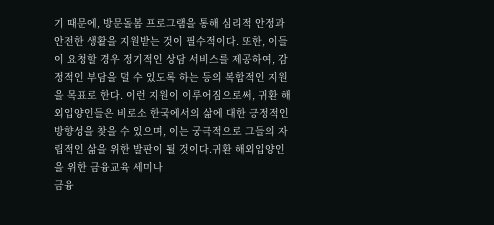기 때문에, 방문돌봄 프로그램을 통해 심리적 안정과 안전한 생활을 지원받는 것이 필수적이다. 또한, 이들이 요청할 경우 정기적인 상담 서비스를 제공하여, 감정적인 부담을 덜 수 있도록 하는 등의 복합적인 지원을 목표로 한다. 이런 지원이 이루어짐으로써, 귀환 해외입양인들은 비로소 한국에서의 삶에 대한 긍정적인 방향성을 찾을 수 있으며, 이는 궁극적으로 그들의 자립적인 삶을 위한 발판이 될 것이다.귀환 해외입양인을 위한 금융교육 세미나
금융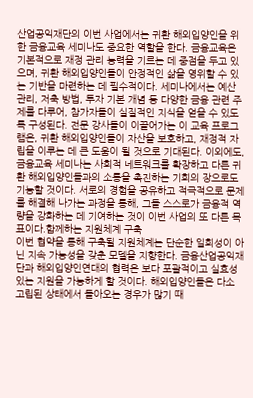산업공익재단의 이번 사업에서는 귀환 해외입양인을 위한 금융교육 세미나도 중요한 역할을 한다. 금융교육은 기본적으로 재정 관리 능력을 기르는 데 중점을 두고 있으며, 귀환 해외입양인들이 안정적인 삶을 영위할 수 있는 기반을 마련하는 데 필수적이다. 세미나에서는 예산 관리, 저축 방법, 투자 기본 개념 등 다양한 금융 관련 주제를 다루어, 참가자들이 실질적인 지식을 얻을 수 있도록 구성된다. 전문 강사들이 이끌어가는 이 교육 프로그램은, 귀환 해외입양인들이 자산을 보호하고, 재정적 자립을 이루는 데 큰 도움이 될 것으로 기대된다. 이외에도, 금융교육 세미나는 사회적 네트워크를 확장하고 다른 귀환 해외입양인들과의 소통을 촉진하는 기회의 장으로도 기능할 것이다. 서로의 경험을 공유하고 적극적으로 문제를 해결해 나가는 과정을 통해, 그들 스스로가 금융적 역량을 강화하는 데 기여하는 것이 이번 사업의 또 다른 목표이다.함께하는 지원체계 구축
이번 협약을 통해 구축될 지원체계는 단순한 일회성이 아닌 지속 가능성을 갖춘 모델을 지향한다. 금융산업공익재단과 해외입양인연대의 협력은 보다 포괄적이고 실효성 있는 지원을 가능하게 할 것이다. 해외입양인들은 다소 고립된 상태에서 돌아오는 경우가 많기 때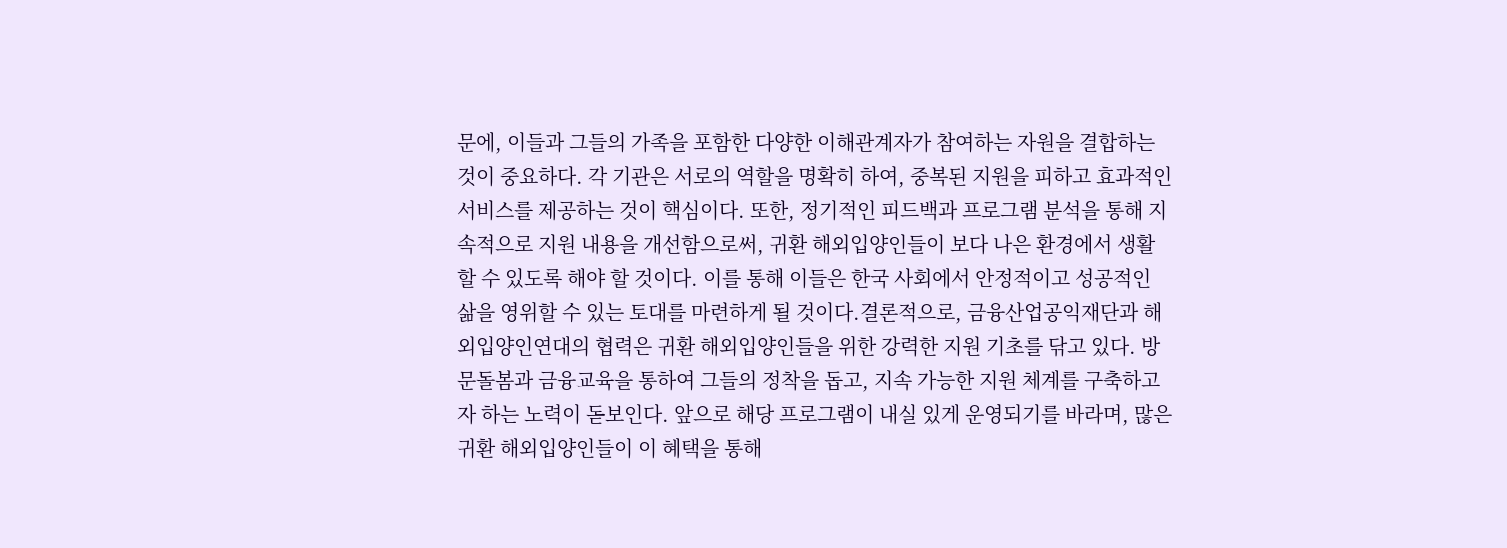문에, 이들과 그들의 가족을 포함한 다양한 이해관계자가 참여하는 자원을 결합하는 것이 중요하다. 각 기관은 서로의 역할을 명확히 하여, 중복된 지원을 피하고 효과적인 서비스를 제공하는 것이 핵심이다. 또한, 정기적인 피드백과 프로그램 분석을 통해 지속적으로 지원 내용을 개선함으로써, 귀환 해외입양인들이 보다 나은 환경에서 생활할 수 있도록 해야 할 것이다. 이를 통해 이들은 한국 사회에서 안정적이고 성공적인 삶을 영위할 수 있는 토대를 마련하게 될 것이다.결론적으로, 금융산업공익재단과 해외입양인연대의 협력은 귀환 해외입양인들을 위한 강력한 지원 기초를 닦고 있다. 방문돌봄과 금융교육을 통하여 그들의 정착을 돕고, 지속 가능한 지원 체계를 구축하고자 하는 노력이 돋보인다. 앞으로 해당 프로그램이 내실 있게 운영되기를 바라며, 많은 귀환 해외입양인들이 이 혜택을 통해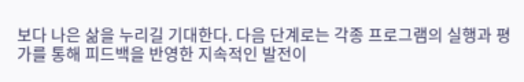보다 나은 삶을 누리길 기대한다. 다음 단계로는 각종 프로그램의 실행과 평가를 통해 피드백을 반영한 지속적인 발전이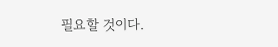필요할 것이다.